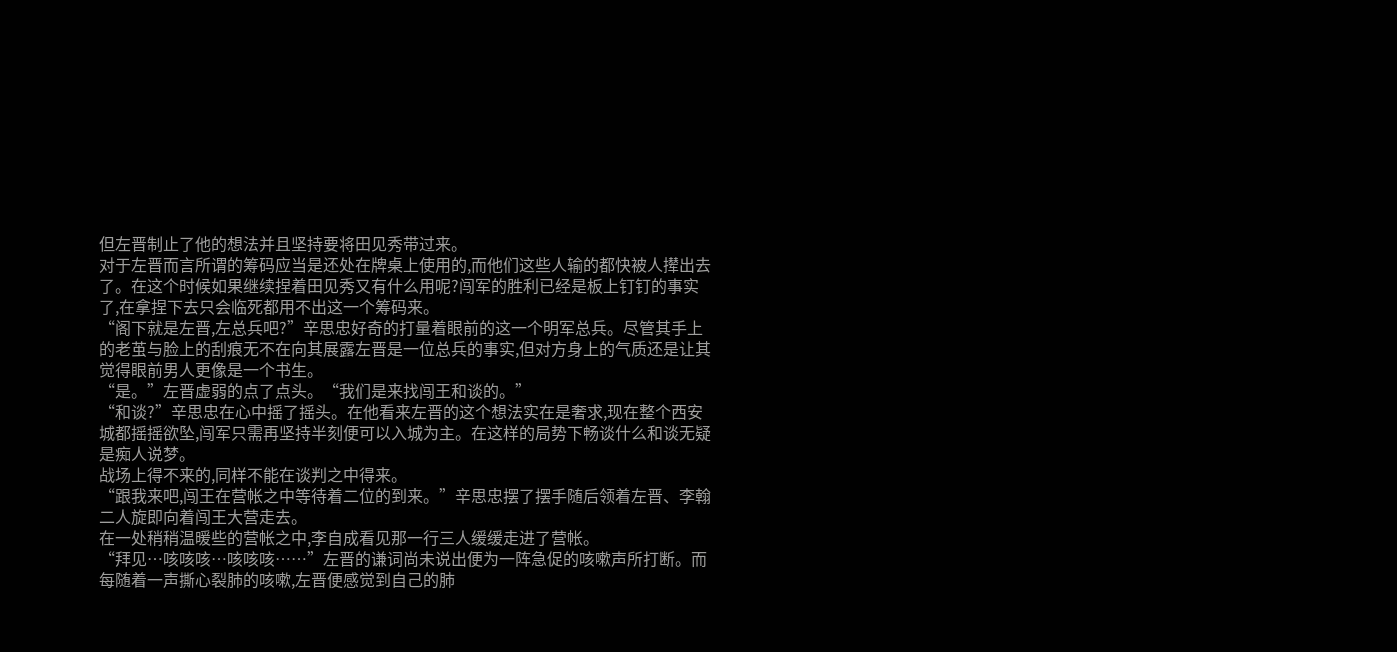但左晋制止了他的想法并且坚持要将田见秀带过来。
对于左晋而言所谓的筹码应当是还处在牌桌上使用的,而他们这些人输的都快被人撵出去了。在这个时候如果继续捏着田见秀又有什么用呢?闯军的胜利已经是板上钉钉的事实了,在拿捏下去只会临死都用不出这一个筹码来。
“阁下就是左晋,左总兵吧?”辛思忠好奇的打量着眼前的这一个明军总兵。尽管其手上的老茧与脸上的刮痕无不在向其展露左晋是一位总兵的事实,但对方身上的气质还是让其觉得眼前男人更像是一个书生。
“是。”左晋虚弱的点了点头。“我们是来找闯王和谈的。”
“和谈?”辛思忠在心中摇了摇头。在他看来左晋的这个想法实在是奢求,现在整个西安城都摇摇欲坠,闯军只需再坚持半刻便可以入城为主。在这样的局势下畅谈什么和谈无疑是痴人说梦。
战场上得不来的,同样不能在谈判之中得来。
“跟我来吧,闯王在营帐之中等待着二位的到来。”辛思忠摆了摆手随后领着左晋、李翰二人旋即向着闯王大营走去。
在一处稍稍温暖些的营帐之中,李自成看见那一行三人缓缓走进了营帐。
“拜见…咳咳咳…咳咳咳……”左晋的谦词尚未说出便为一阵急促的咳嗽声所打断。而每随着一声撕心裂肺的咳嗽,左晋便感觉到自己的肺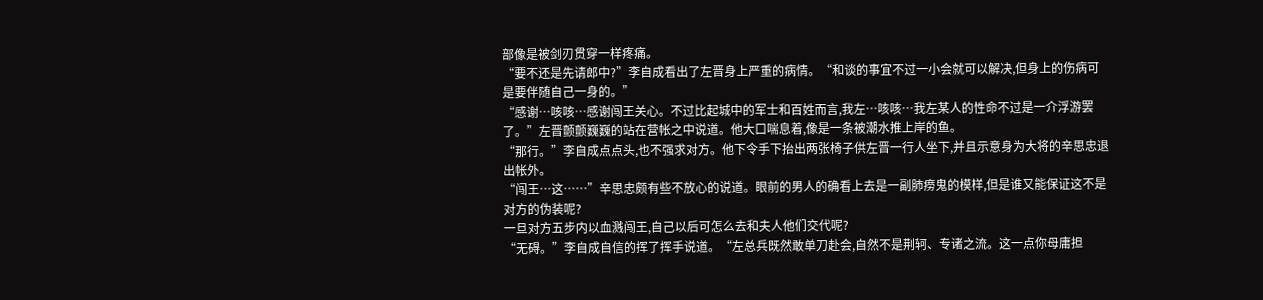部像是被剑刃贯穿一样疼痛。
“要不还是先请郎中?”李自成看出了左晋身上严重的病情。“和谈的事宜不过一小会就可以解决,但身上的伤病可是要伴随自己一身的。”
“感谢…咳咳…感谢闯王关心。不过比起城中的军士和百姓而言,我左…咳咳…我左某人的性命不过是一介浮游罢了。”左晋颤颤巍巍的站在营帐之中说道。他大口喘息着,像是一条被潮水推上岸的鱼。
“那行。”李自成点点头,也不强求对方。他下令手下抬出两张椅子供左晋一行人坐下,并且示意身为大将的辛思忠退出帐外。
“闯王…这……”辛思忠颇有些不放心的说道。眼前的男人的确看上去是一副肺痨鬼的模样,但是谁又能保证这不是对方的伪装呢?
一旦对方五步内以血溅闯王,自己以后可怎么去和夫人他们交代呢?
“无碍。”李自成自信的挥了挥手说道。“左总兵既然敢单刀赴会,自然不是荆轲、专诸之流。这一点你母庸担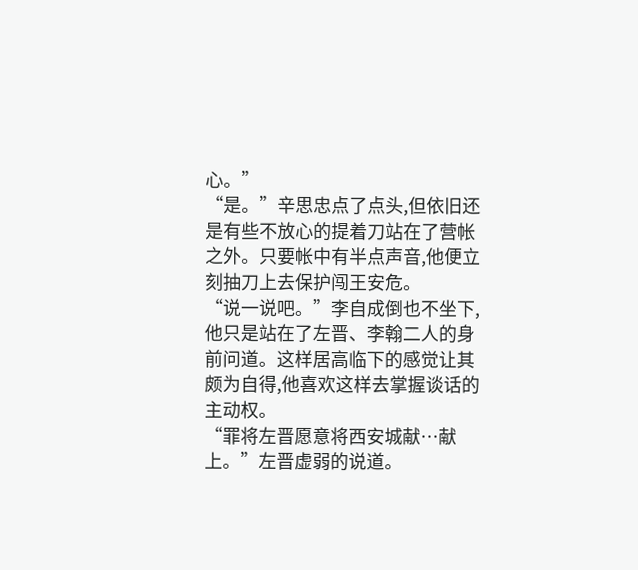心。”
“是。”辛思忠点了点头,但依旧还是有些不放心的提着刀站在了营帐之外。只要帐中有半点声音,他便立刻抽刀上去保护闯王安危。
“说一说吧。”李自成倒也不坐下,他只是站在了左晋、李翰二人的身前问道。这样居高临下的感觉让其颇为自得,他喜欢这样去掌握谈话的主动权。
“罪将左晋愿意将西安城献…献上。”左晋虚弱的说道。